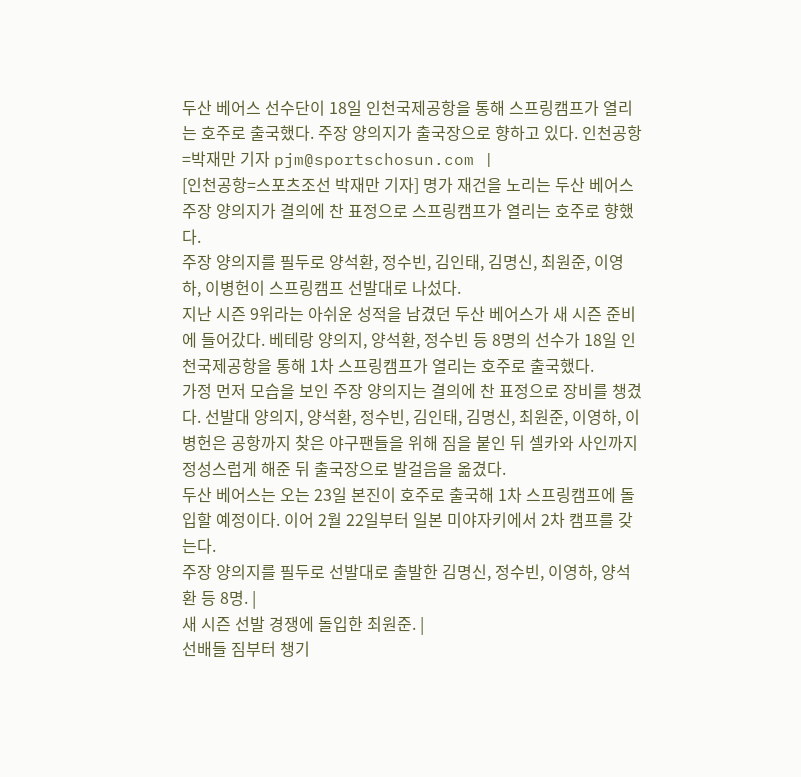두산 베어스 선수단이 18일 인천국제공항을 통해 스프링캠프가 열리는 호주로 출국했다. 주장 양의지가 출국장으로 향하고 있다. 인천공항=박재만 기자 pjm@sportschosun.com |
[인천공항=스포츠조선 박재만 기자] 명가 재건을 노리는 두산 베어스 주장 양의지가 결의에 찬 표정으로 스프링캠프가 열리는 호주로 향했다.
주장 양의지를 필두로 양석환, 정수빈, 김인태, 김명신, 최원준, 이영하, 이병헌이 스프링캠프 선발대로 나섰다.
지난 시즌 9위라는 아쉬운 성적을 남겼던 두산 베어스가 새 시즌 준비에 들어갔다. 베테랑 양의지, 양석환, 정수빈 등 8명의 선수가 18일 인천국제공항을 통해 1차 스프링캠프가 열리는 호주로 출국했다.
가정 먼저 모습을 보인 주장 양의지는 결의에 찬 표정으로 장비를 챙겼다. 선발대 양의지, 양석환, 정수빈, 김인태, 김명신, 최원준, 이영하, 이병헌은 공항까지 찾은 야구팬들을 위해 짐을 붙인 뒤 셀카와 사인까지 정성스럽게 해준 뒤 출국장으로 발걸음을 옮겼다.
두산 베어스는 오는 23일 본진이 호주로 출국해 1차 스프링캠프에 돌입할 예정이다. 이어 2월 22일부터 일본 미야자키에서 2차 캠프를 갖는다.
주장 양의지를 필두로 선발대로 출발한 김명신, 정수빈, 이영하, 양석환 등 8명. |
새 시즌 선발 경쟁에 돌입한 최원준. |
선배들 짐부터 챙기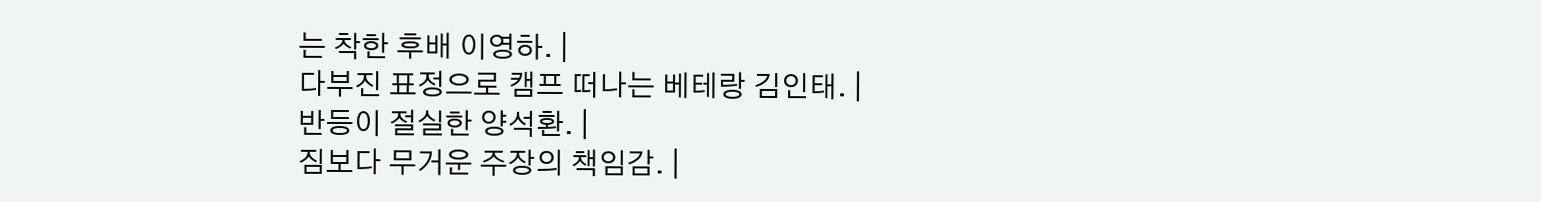는 착한 후배 이영하. |
다부진 표정으로 캠프 떠나는 베테랑 김인태. |
반등이 절실한 양석환. |
짐보다 무거운 주장의 책임감. |